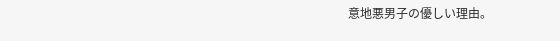意地悪男子の優しい理由。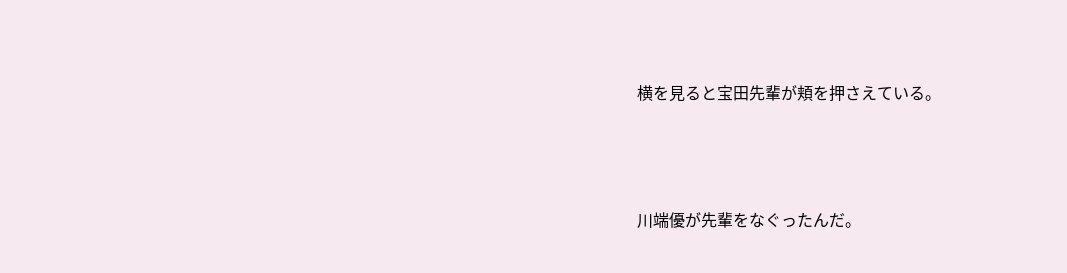横を見ると宝田先輩が頬を押さえている。



川端優が先輩をなぐったんだ。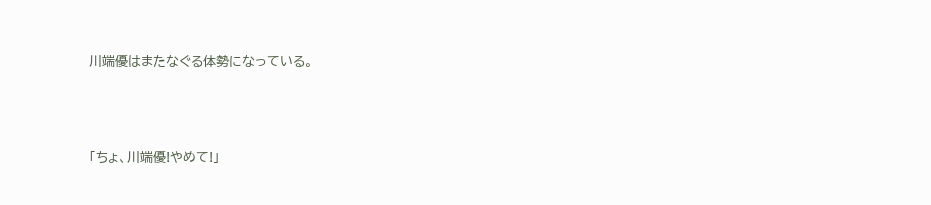川端優はまたなぐる体勢になっている。



「ちょ、川端優!やめて!」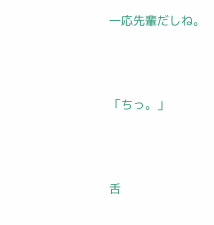一応先輩だしね。



「ちっ。」



舌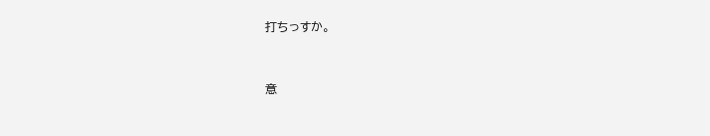打ちっすか。



意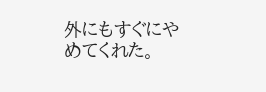外にもすぐにやめてくれた。